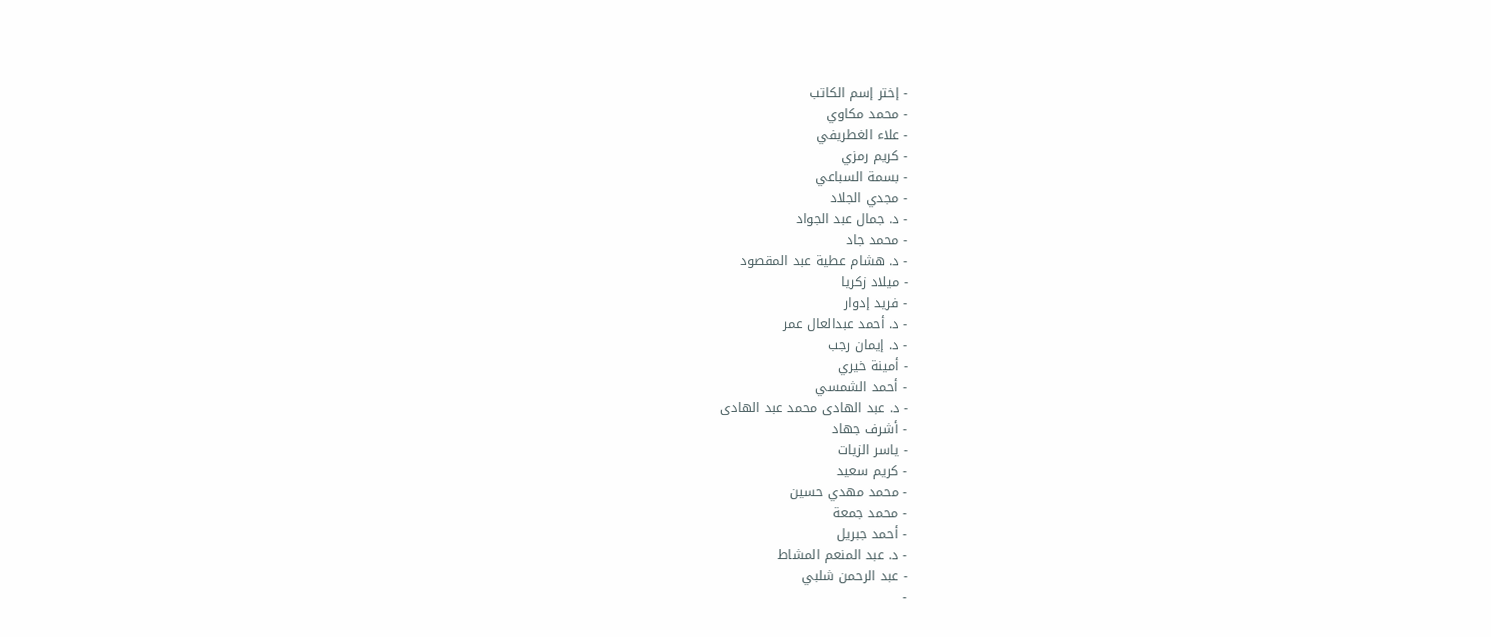- إختر إسم الكاتب
- محمد مكاوي
- علاء الغطريفي
- كريم رمزي
- بسمة السباعي
- مجدي الجلاد
- د. جمال عبد الجواد
- محمد جاد
- د. هشام عطية عبد المقصود
- ميلاد زكريا
- فريد إدوار
- د. أحمد عبدالعال عمر
- د. إيمان رجب
- أمينة خيري
- أحمد الشمسي
- د. عبد الهادى محمد عبد الهادى
- أشرف جهاد
- ياسر الزيات
- كريم سعيد
- محمد مهدي حسين
- محمد جمعة
- أحمد جبريل
- د. عبد المنعم المشاط
- عبد الرحمن شلبي
-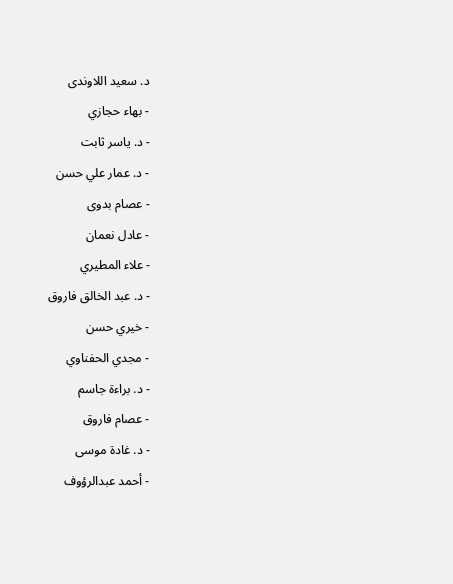د. سعيد اللاوندى
- بهاء حجازي
- د. ياسر ثابت
- د. عمار علي حسن
- عصام بدوى
- عادل نعمان
- علاء المطيري
- د. عبد الخالق فاروق
- خيري حسن
- مجدي الحفناوي
- د. براءة جاسم
- عصام فاروق
- د. غادة موسى
- أحمد عبدالرؤوف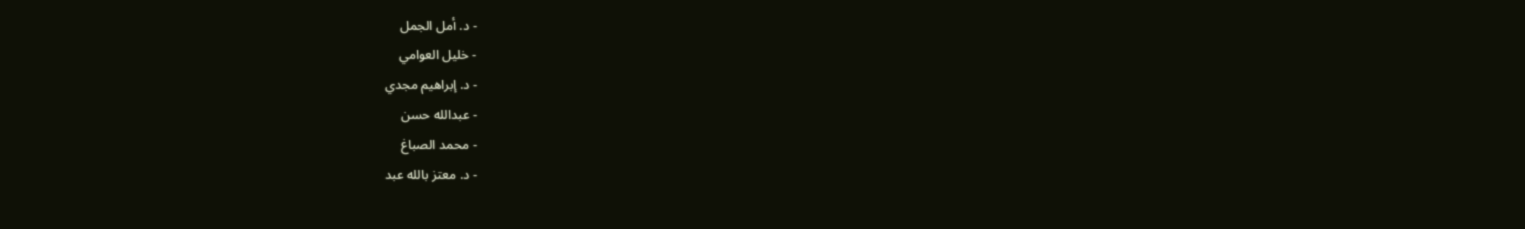- د. أمل الجمل
- خليل العوامي
- د. إبراهيم مجدي
- عبدالله حسن
- محمد الصباغ
- د. معتز بالله عبد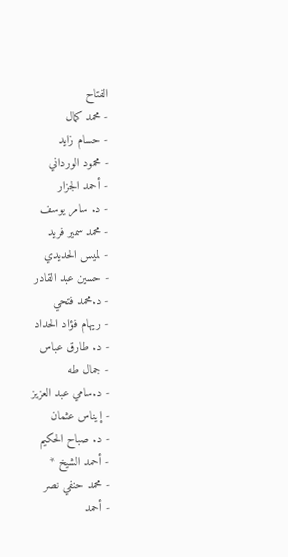الفتاح
- محمد كمال
- حسام زايد
- محمود الورداني
- أحمد الجزار
- د. سامر يوسف
- محمد سمير فريد
- لميس الحديدي
- حسين عبد القادر
- د.محمد فتحي
- ريهام فؤاد الحداد
- د. طارق عباس
- جمال طه
- د.سامي عبد العزيز
- إيناس عثمان
- د. صباح الحكيم
- أحمد الشيخ *
- محمد حنفي نصر
- أحمد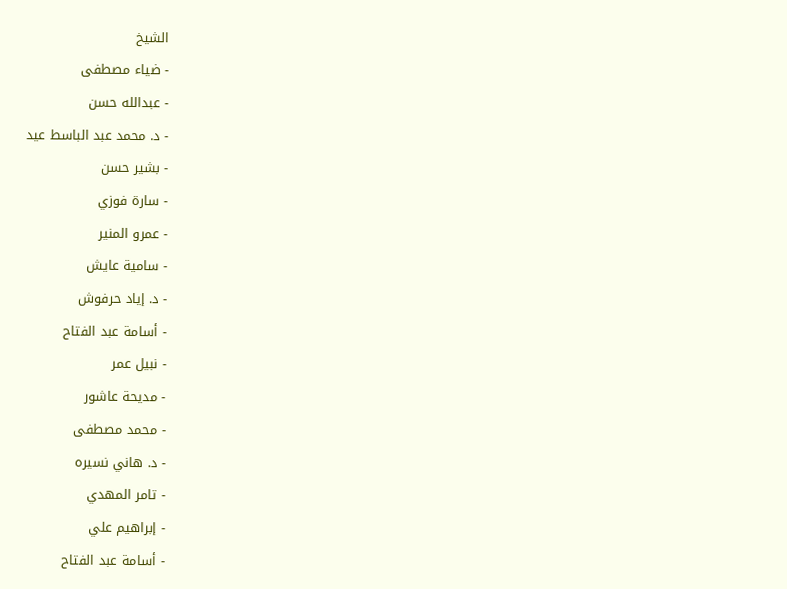الشيخ
- ضياء مصطفى
- عبدالله حسن
- د. محمد عبد الباسط عيد
- بشير حسن
- سارة فوزي
- عمرو المنير
- سامية عايش
- د. إياد حرفوش
- أسامة عبد الفتاح
- نبيل عمر
- مديحة عاشور
- محمد مصطفى
- د. هاني نسيره
- تامر المهدي
- إبراهيم علي
- أسامة عبد الفتاح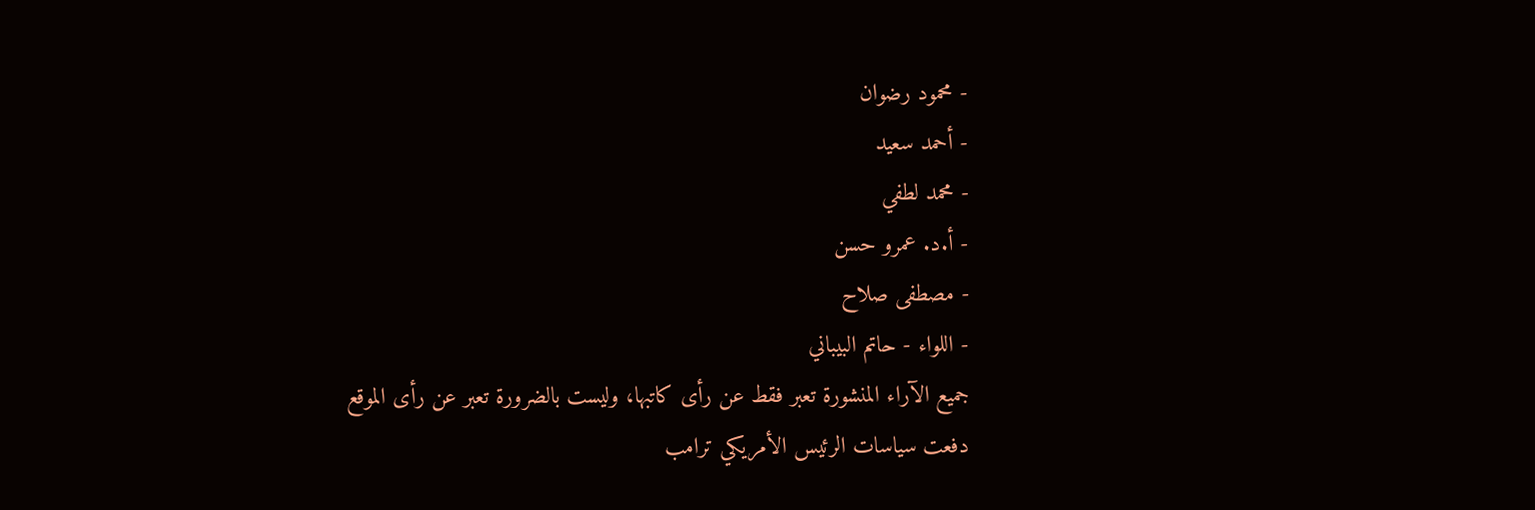- محمود رضوان
- أحمد سعيد
- محمد لطفي
- أ.د. عمرو حسن
- مصطفى صلاح
- اللواء - حاتم البيباني
جميع الآراء المنشورة تعبر فقط عن رأى كاتبها، وليست بالضرورة تعبر عن رأى الموقع
دفعت سياسات الرئيس الأمريكي ترامب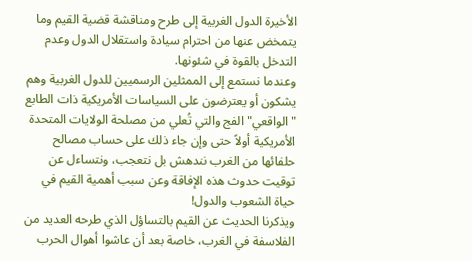الأخيرة الدول الغربية إلى طرح ومناقشة قضية القيم وما يتمخض عنها من احترام سيادة واستقلال الدول وعدم التدخل بالقوة في شئونها.
وعندما نستمع إلى الممثلين الرسميين للدول الغربية وهم يشكون أو يعترضون على السياسات الأمريكية ذات الطابع " الواقعي" الفج والتي تُعلي من مصلحة الولايات المتحدة الأمريكية أولاً حتى وإن جاء ذلك على حساب مصالح حلفائها من الغرب نندهش بل نتعجب، ونتساءل عن توقيت حدوث هذه الإفاقة وعن سبب أهمية القيم في حياة الشعوب والدول!
ويذكرنا الحديث عن القيم بالتساؤل الذي طرحه العديد من الفلاسفة في الغرب، خاصة بعد أن عاشوا أهوال الحرب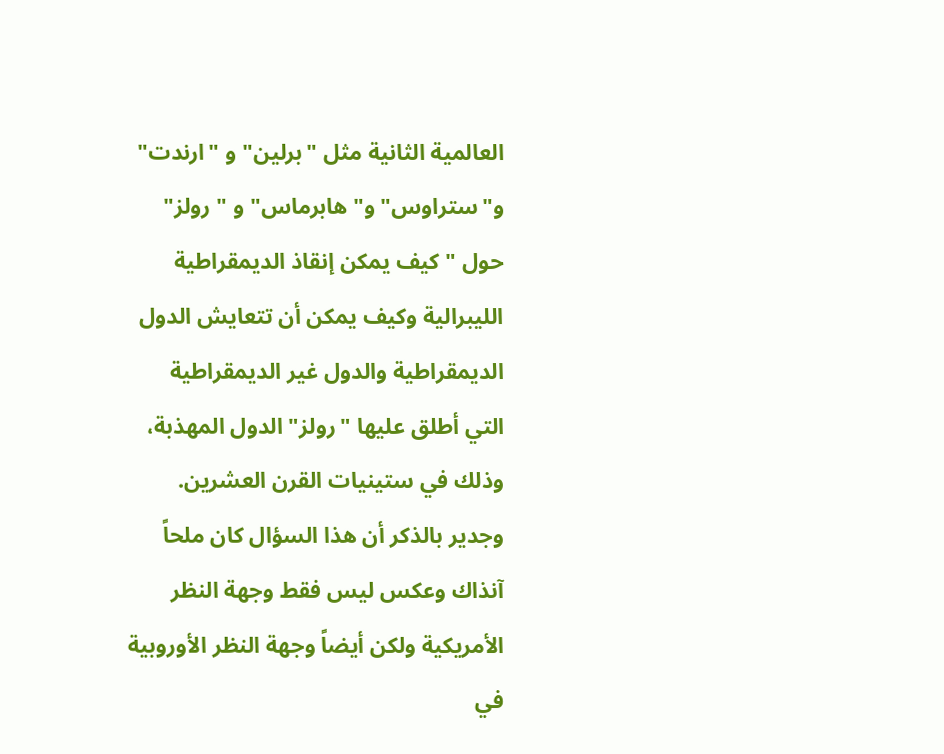العالمية الثانية مثل "برلين" و "ارندت" و"ستراوس" و"هابرماس" و " رولز" حول " كيف يمكن إنقاذ الديمقراطية الليبرالية وكيف يمكن أن تتعايش الدول الديمقراطية والدول غير الديمقراطية التي أطلق عليها "رولز" الدول المهذبة، وذلك في ستينيات القرن العشرين. وجدير بالذكر أن هذا السؤال كان ملحاً آنذاك وعكس ليس فقط وجهة النظر الأمريكية ولكن أيضاً وجهة النظر الأوروبية في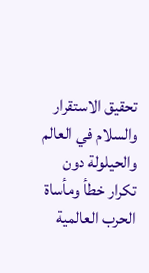تحقيق الاستقرار والسلام في العالم والحيلولة دون تكرار خطأ ومأساة الحرب العالمية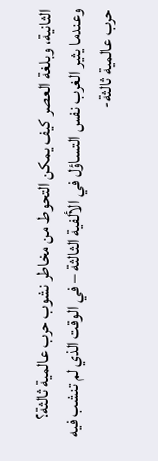الثانية، وبلغة العصر كيف يمكن التحوط من مخاطر نشوب حرب عالمية ثالثة؟
وعندما يثير الغرب نفس التساؤل في الألفية الثالثة – في الوقت الذي لم تنشب فيه حرب عالمية ثالثة-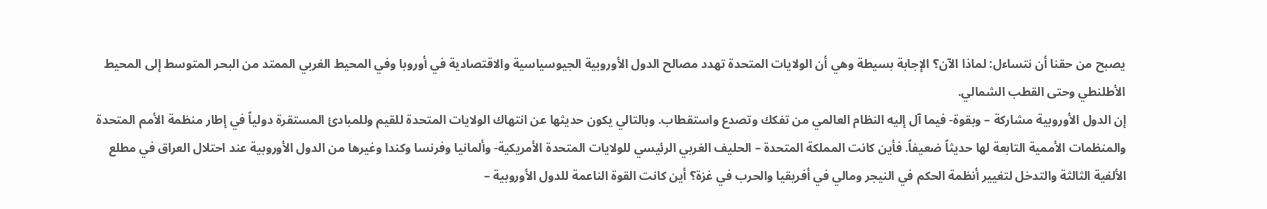يصبح من حقنا أن نتساءل: لماذا الآن؟ الإجابة بسيطة وهي أن الولايات المتحدة تهدد مصالح الدول الأوروبية الجيوسياسية والاقتصادية في أوروبا وفي المحيط الغربي الممتد من البحر المتوسط إلى المحيط الأطلنطي وحتى القطب الشمالي.
إن الدول الأوروبية مشاركة – وبقوة- فيما آل إليه النظام العالمي من تفكك وتصدع واستقطاب. وبالتالي يكون حديثها عن انتهاك الولايات المتحدة للقيم وللمبادئ المستقرة دولياً في إطار منظمة الأمم المتحدة والمنظمات الأممية التابعة لها حديثاً ضعيفاً. فأين كانت المملكة المتحدة – الحليف الغربي الرئيسي للولايات المتحدة الأمريكية- وألمانيا وفرنسا وكندا وغيرها من الدول الأوروبية عند احتلال العراق في مطلع الألفية الثالثة والتدخل لتغيير أنظمة الحكم في النيجر ومالي في أفريقيا والحرب في غزة؟ أين كانت القوة الناعمة للدول الأوروبية –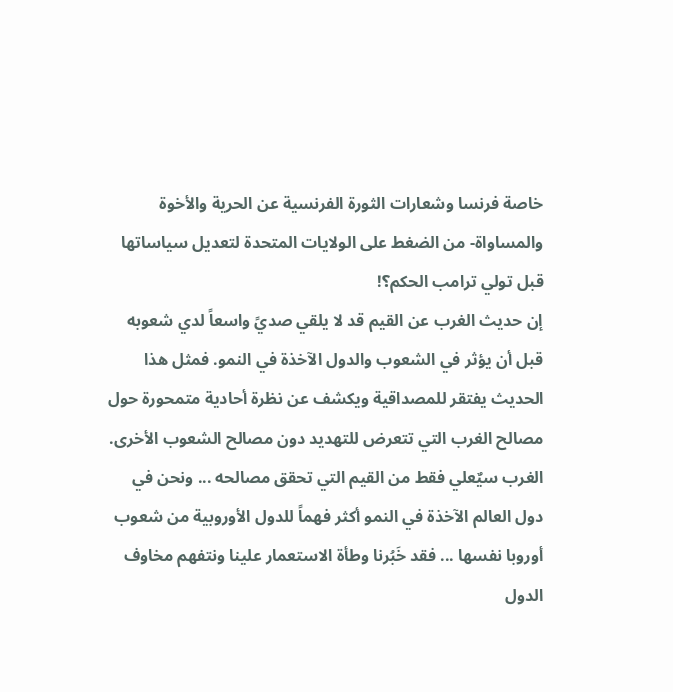خاصة فرنسا وشعارات الثورة الفرنسية عن الحرية والأخوة والمساواة- من الضغط على الولايات المتحدة لتعديل سياساتها قبل تولي ترامب الحكم؟!
إن حديث الغرب عن القيم قد لا يلقي صديً واسعاً لدي شعوبه قبل أن يؤثر في الشعوب والدول الآخذة في النمو. فمثل هذا الحديث يفتقر للمصداقية ويكشف عن نظرة أحادية متمحورة حول مصالح الغرب التي تتعرض للتهديد دون مصالح الشعوب الأخرى.
الغرب سيٌعلي فقط من القيم التي تحقق مصالحه ... ونحن في دول العالم الآخذة في النمو أكثر فهماً للدول الأوروبية من شعوب أوروبا نفسها ... فقد خَبُرنا وطأة الاستعمار علينا ونتفهم مخاوف الدول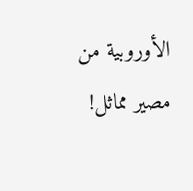الأوروبية من مصير مماثل!